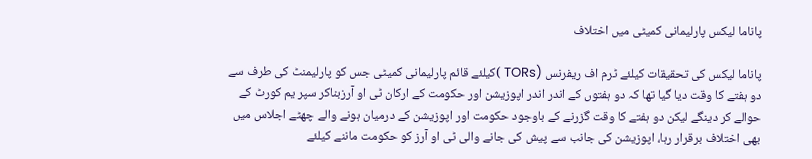پاناما لیکس پارلیمانی کمیٹی میں اختلاف

پاناما لیکس کی تحقیقات کیلئے ٹرم اف ریفرنس (TORs )کیلئے قائم پارلیمانی کمیٹی جس کو پارلیمنٹ کی طرف سے دو ہفتے کا وقت دیا گیا تھا کہ دو ہفتوں کے اندر اندر اپوزیشن اور حکومت کے ارکان ٹی او آرزبناکر سپر یم کورٹ کے حوالے کر دینگے لیکن دو ہفتے کا وقت گزرنے کے باوجود حکومت اور اپوزیشن کے درمیان ہونے والے چھٹے اجلاس میں بھی اختلاف برقرار رہا، اپوزیشن کی جانب سے پیش کی جانے والی ٹی او آرز کو حکومت ماننے کیلئے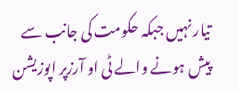تیار نہیں جبکہ حکومت کی جانب سے پیش ہونے والے ٹی او آرزپر اپوزیشن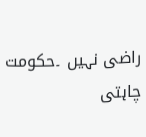راضی نہیں ۔حکومت چاہتی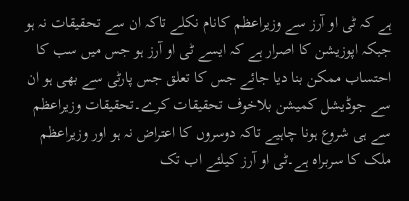ہے کہ ٹی او آرز سے وزیراعظم کانام نکلے تاکہ ان سے تحقیقات نہ ہو جبکہ اپوزیشن کا اصرار ہے کہ ایسے ٹی او آرز ہو جس میں سب کا احتساب ممکن بنا دیا جائے جس کا تعلق جس پارٹی سے بھی ہو ان سے جوڈیشل کمیشن بلاخوف تحقیقات کرے۔تحقیقات وزیراعظم سے ہی شروع ہونا چاہیے تاکہ دوسروں کا اعتراض نہ ہو اور وزیراعظم ملک کا سربراہ ہے۔ٹی او آرز کیلئے اب تک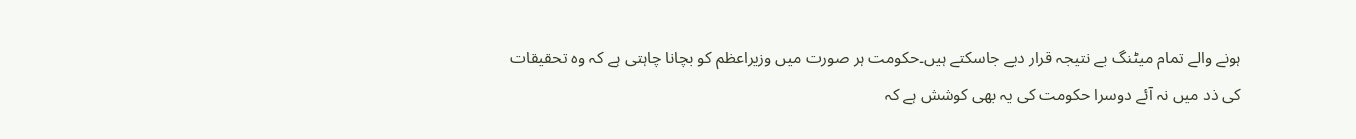ہونے والے تمام میٹنگ بے نتیجہ قرار دیے جاسکتے ہیں۔حکومت ہر صورت میں وزیراعظم کو بچانا چاہتی ہے کہ وہ تحقیقات کی ذد میں نہ آئے دوسرا حکومت کی یہ بھی کوشش ہے کہ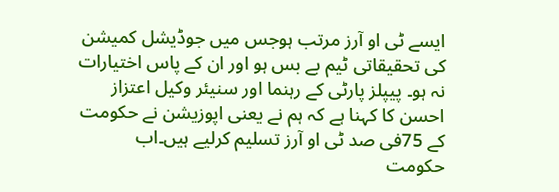ایسے ٹی او آرز مرتب ہوجس میں جوڈیشل کمیشن کی تحقیقاتی ٹیم بے بس ہو اور ان کے پاس اختیارات نہ ہو۔ پیپلز پارٹی کے رہنما اور سنیئر وکیل اعتزاز احسن کا کہنا ہے کہ ہم نے یعنی اپوزیشن نے حکومت کے 75فی صد ٹی او آرز تسلیم کرلیے ہیں۔اب حکومت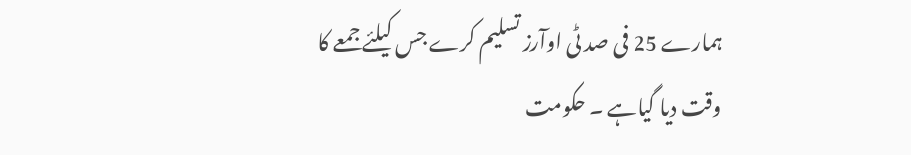ہمارے 25 فی صد ٹی اوآرز تسلیم کرے جس کیلئے جمعے کا وقت دیا گیاہے ۔ حکومت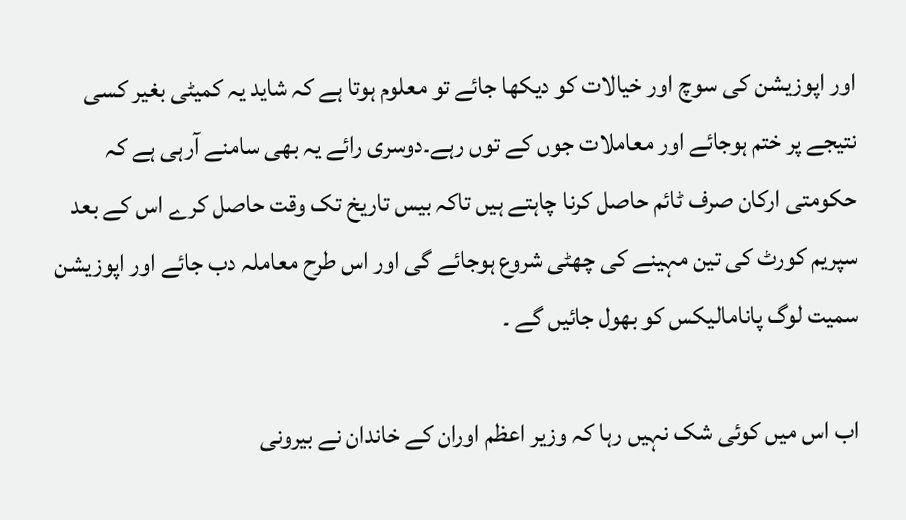اور اپوزیشن کی سوچ اور خیالات کو دیکھا جائے تو معلوم ہوتا ہے کہ شاید یہ کمیٹی بغیر کسی نتیجے پر ختم ہوجائے اور معاملات جوں کے توں رہے۔دوسری رائے یہ بھی سامنے آرہی ہے کہ حکومتی ارکان صرف ٹائم حاصل کرنا چاہتے ہیں تاکہ بیس تاریخ تک وقت حاصل کرے اس کے بعد سپریم کورٹ کی تین مہینے کی چھٹی شروع ہوجائے گی اور اس طرح معاملہ دب جائے اور اپوزیشن سمیت لوگ پانامالیکس کو بھول جائیں گے ۔

اب اس میں کوئی شک نہیں رہا کہ وزیر اعظم اوران کے خاندان نے بیرونی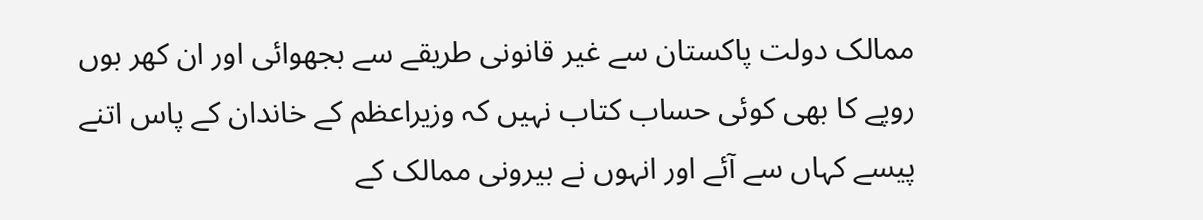ممالک دولت پاکستان سے غیر قانونی طریقے سے بجھوائی اور ان کھر بوں روپے کا بھی کوئی حساب کتاب نہیں کہ وزیراعظم کے خاندان کے پاس اتنے پیسے کہاں سے آئے اور انہوں نے بیرونی ممالک کے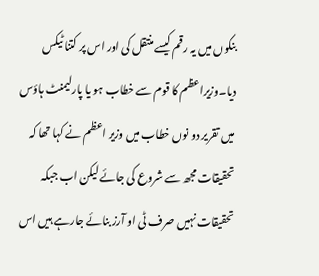بنکوں میں یہ رقم کیسے منتقل کی اور اس پر کتنا ٹیکس دیا۔وزیراعظم کا قوم سے خطاب ہو یا پارلیمنٹ ہاؤس میں تقریر دو نوں خطاب میں وزیر اعظم نے کہا تھا کہ تحقیقات مجھ سے شروع کی جائے لیکن اب جبکہ تحقیقات نہیں صرف ٹی او آرز بنائے جارہے ہیں اس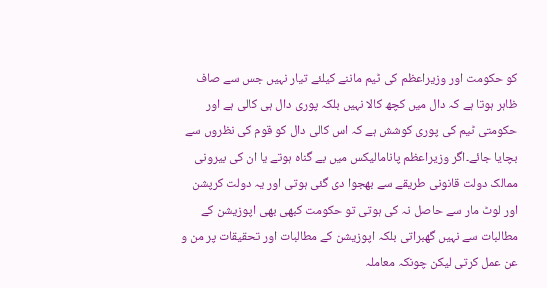کو حکومت اور وزیراعظم کی ٹیم ماننے کیلئے تیار نہیں جس سے صاف ظاہر ہوتا ہے کہ دال میں کچھ کالا نہیں بلکہ پوری دال ہی کالی ہے اور حکومتی ٹیم کی پوری کوشش ہے کہ اس کالی دال کو قوم کی نظروں سے بچایا جائے۔اگر وزیراعظم پانامالیکس میں بے گناہ ہوتے یا ان کی بیرونی ممالک دولت قانونی طریقے سے بھجوا دی گئی ہوتی اور یہ دولت کرپشن اور لوٹ مار سے حاصل نہ کی ہوتی تو حکومت کبھی بھی اپوزیشن کے مطالبات سے نہیں گھبراتی بلکہ اپوزیشن کے مطالبات اور تحقیقات پر من و عن عمل کرتی لیکن چونکہ معاملہ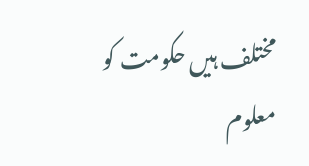مختلف ہیں حکومت کو معلوم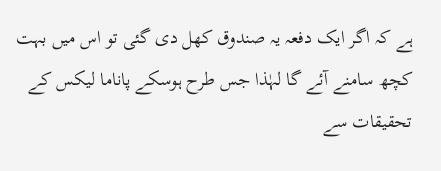ہے کہ اگر ایک دفعہ یہ صندوق کھل دی گئی تو اس میں بہت کچھ سامنے آئے گا لہٰذا جس طرح ہوسکے پاناما لیکس کے تحقیقات سے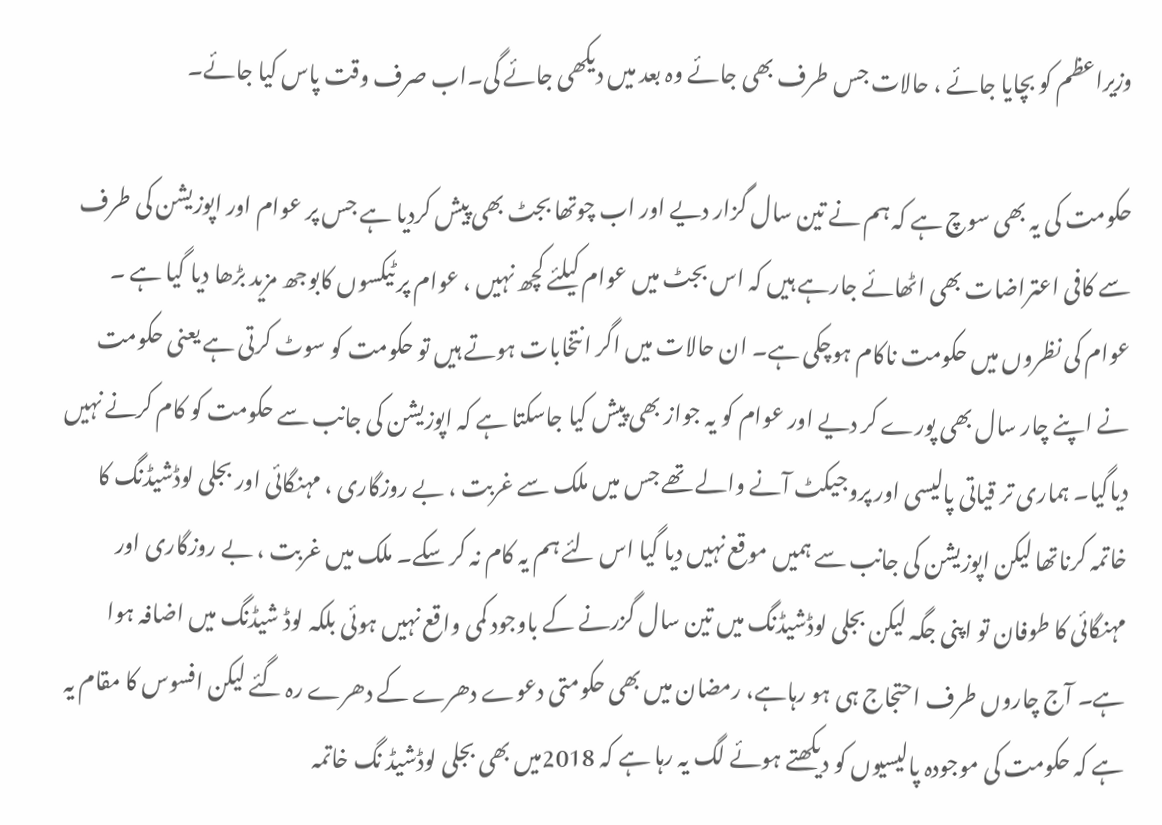وزیراعظم کو بچایا جائے ، حالات جس طرف بھی جائے وہ بعد میں دیکھی جائے گی۔اب صرف وقت پاس کیا جائے۔

حکومت کی یہ بھی سوچ ہے کہ ہم نے تین سال گزار دیے اور اب چوتھا بجٹ بھی پیش کردیا ہے جس پر عوام اور اپوزیشن کی طرف سے کافی اعتراضات بھی اٹھائے جارہے ہیں کہ اس بجٹ میں عوام کیلئے کچھ نہیں ، عوام پر ٹیکسوں کابوجھ مزید بڑھا دیا گیا ہے ۔ عوام کی نظروں میں حکومت ناکام ہوچکی ہے۔ ان حالات میں اگر انتخابات ہوتے ہیں تو حکومت کو سوٹ کرتی ہے یعنی حکومت نے اپنے چار سال بھی پورے کر دیے اور عوام کو یہ جواز بھی پیش کیا جاسکتا ہے کہ اپوزیشن کی جانب سے حکومت کو کام کرنے نہیں دیاگیا۔ ہماری تر قیاتی پالیسی اور پروجیکٹ آنے والے تھے جس میں ملک سے غربت ، بے روزگاری ، مہنگائی اور بجلی لوڈشیڈنگ کا خاتمہ کرناتھا لیکن اپوزیشن کی جانب سے ہمیں موقع نہیں دیا گیا اس لئے ہم یہ کام نہ کر سکے۔ ملک میں غربت ، بے روزگاری اور مہنگائی کا طوفان تو اپنی جگہ لیکن بجلی لوڈشیڈنگ میں تین سال گزرنے کے باوجود کمی واقع نہیں ہوئی بلکہ لوڈ شیڈنگ میں اضافہ ہوا ہے۔ آج چاروں طرف احتجاج ہی ہو رہاہے، رمضان میں بھی حکومتی دعوے دھرے کے دھرے رہ گئے لیکن افسوس کا مقام یہ ہے کہ حکومت کی موجودہ پالیسیوں کو دیکھتے ہوئے لگ یہ رہا ہے کہ 2018میں بھی بجلی لوڈشیڈ نگ خاتمہ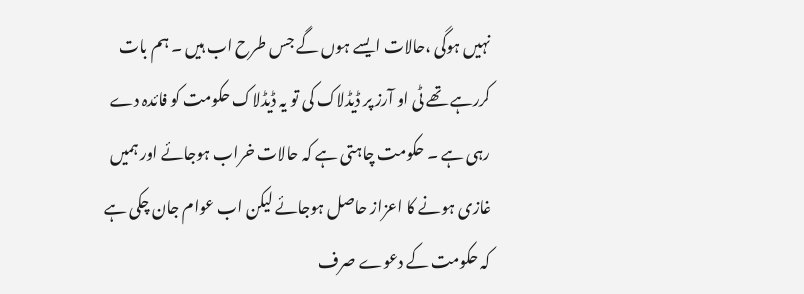نہیں ہوگی ،حالات ایسے ہوں گے جس طرح اب ہیں ۔ ہم بات کررہے تھے ٹی او آرز پر ڈیڈلاک کی تو یہ ڈیڈلاک حکومت کو فائدہ دے رہی ہے ۔ حکومت چاہتی ہے کہ حالات خراب ہوجائے اور ہمیں غازی ہونے کا اعزاز حاصل ہوجائے لیکن اب عوام جان چکی ہے کہ حکومت کے دعوے صرف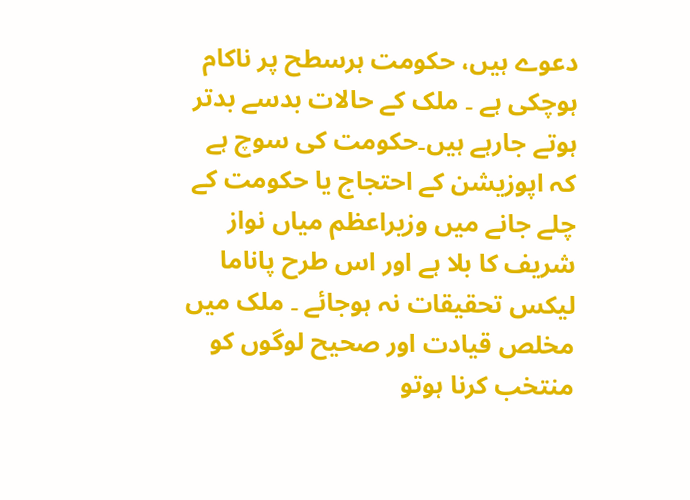دعوے ہیں، حکومت ہرسطح پر ناکام ہوچکی ہے ۔ ملک کے حالات بدسے بدتر ہوتے جارہے ہیں۔حکومت کی سوچ ہے کہ اپوزیشن کے احتجاج یا حکومت کے چلے جانے میں وزیراعظم میاں نواز شریف کا بلا ہے اور اس طرح پاناما لیکس تحقیقات نہ ہوجائے ۔ ملک میں مخلص قیادت اور صحیح لوگوں کو منتخب کرنا ہوتو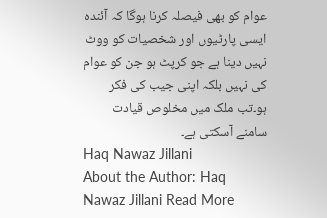عوام کو بھی فیصلہ کرنا ہوگا کہ آئندہ ایسی پارٹیوں اور شخصیات کو ووٹ نہیں دینا ہے جو کرپٹ ہو جن کو عوام کی نہیں بلکہ اپنی جیب کی فکر ہو۔تب ملک میں مخلوص قیادت سامنے آسکتی ہے۔
Haq Nawaz Jillani
About the Author: Haq Nawaz Jillani Read More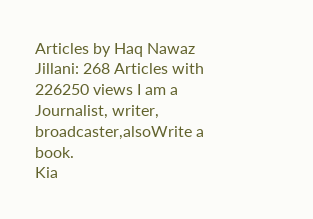Articles by Haq Nawaz Jillani: 268 Articles with 226250 views I am a Journalist, writer, broadcaster,alsoWrite a book.
Kia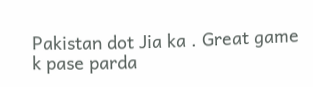Pakistan dot Jia ka . Great game k pase parda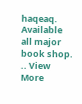haqeaq. Available all major book shop.
.. View More